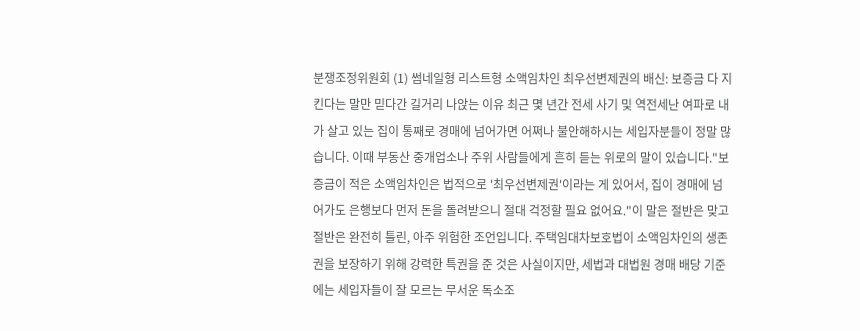분쟁조정위원회 (1) 썸네일형 리스트형 소액임차인 최우선변제권의 배신: 보증금 다 지킨다는 말만 믿다간 길거리 나앉는 이유 최근 몇 년간 전세 사기 및 역전세난 여파로 내가 살고 있는 집이 통째로 경매에 넘어가면 어쩌나 불안해하시는 세입자분들이 정말 많습니다. 이때 부동산 중개업소나 주위 사람들에게 흔히 듣는 위로의 말이 있습니다."보증금이 적은 소액임차인은 법적으로 '최우선변제권'이라는 게 있어서, 집이 경매에 넘어가도 은행보다 먼저 돈을 돌려받으니 절대 걱정할 필요 없어요."이 말은 절반은 맞고 절반은 완전히 틀린, 아주 위험한 조언입니다. 주택임대차보호법이 소액임차인의 생존권을 보장하기 위해 강력한 특권을 준 것은 사실이지만, 세법과 대법원 경매 배당 기준에는 세입자들이 잘 모르는 무서운 독소조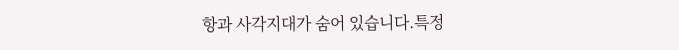항과 사각지대가 숨어 있습니다.특정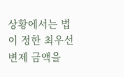상황에서는 법이 정한 최우선변제 금액을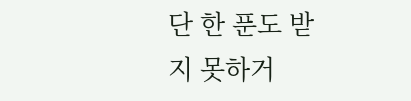단 한 푼도 받지 못하거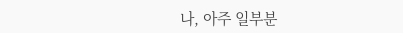나, 아주 일부분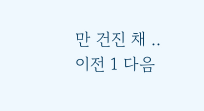만 건진 채 .. 이전 1 다음